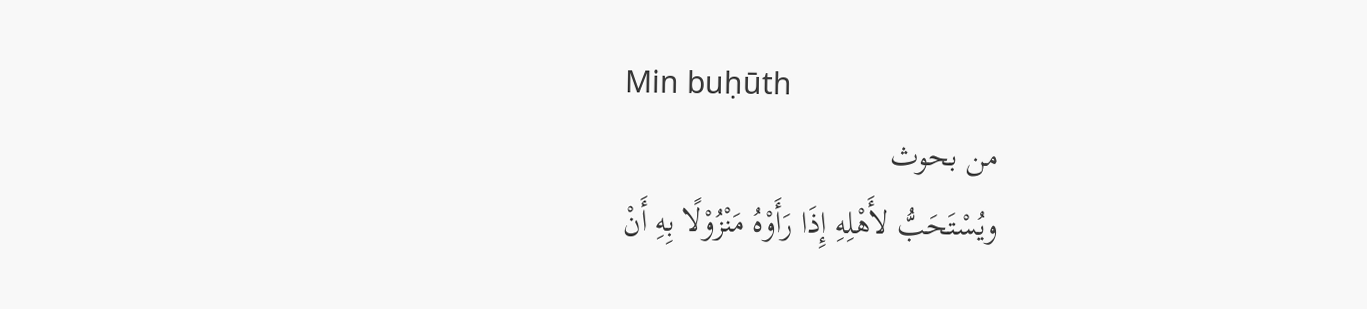Min buḥūth
من بحوث
ويُسْتَحَبُّ لأَهْلِهِ إِذَا رَأَوْهُ مَنْزُوْلًا بِهِ أَنْ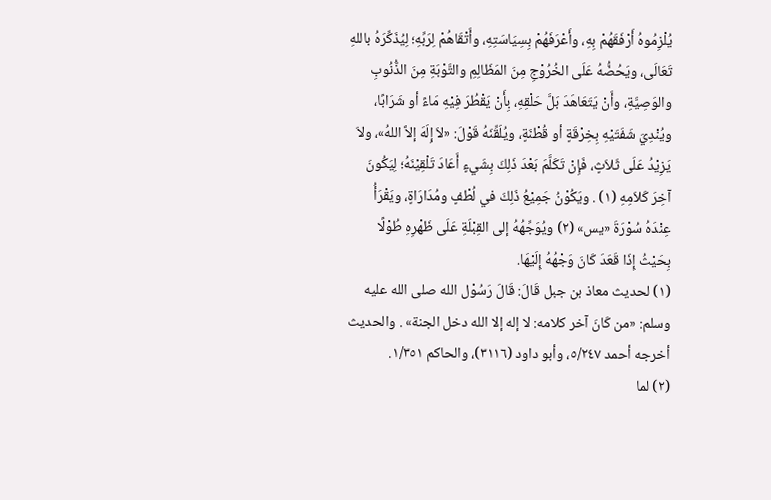يُلْزِمُوهُ أَرْفَقَهُمْ بِهِ، وأَعْرَفَهُمْ بِسِيَاسَتِهِ، وأَتْقَاهُمْ لِرَبِّهِ؛ لِيُذَكِّرَهُ باللهِ تَعَالَى، ويَحُضُّهُ عَلَى الخُرُوْجِ مِنَ المَظَالِمِ والتَّوْبَةِ مِنَ الذُّنُوبِ والوَصِيَّةِ، وأَنْ يَتَعَاهَدَ بَلَّ حَلْقِهِ، بِأَنْ يَقْطُرَ فِيْهِ مَاءً أو شَرَابًا، ويُنْدِيَ شَفَتَيْهِ بِخِرْقَةٍ أو قُطْنَةٍ، ويُلَقِّنَهُ قَوْلَ: «لاَ إِلَهَ إلاَّ اللهُ»، ولاَ يَزِيْدُ عَلَى ثَلاَثٍ، فَإِنْ تَكَلَّمَ بَعْدَ ذَلِكَ بِشَيءٍ أَعَادَ تَلْقِيْنَهُ؛ لِيَكُونَ آخِرَ كَلاَمِهِ (١) . ويَكُوْنُ جَمِيْعُ ذَلِكَ في لُطْفٍ ومُدَارَاةٍ، ويَقْرَأُ عِنْدَهُ سُوْرَةَ «يس» (٢) ويُوَجِّهُهُ إلى القِبْلَةِ عَلَى ظَهْرِهِ طُوْلًا بِحَيْثُ إِذَا قَعَدَ كَانَ وَجْهُهُ إِلَيْهَا.
(١) لحديث معاذ بن جبل قَالَ: قَالَ رَسُوْل الله صلى الله عليه وسلم: «من كَانَ آخر كلامه: لا إله إلا الله دخل الجنة» . والحديث أخرجه أحمد ٥/٢٤٧، وأبو داود (٣١١٦)، والحاكم ١/٣٥١.
(٢) لما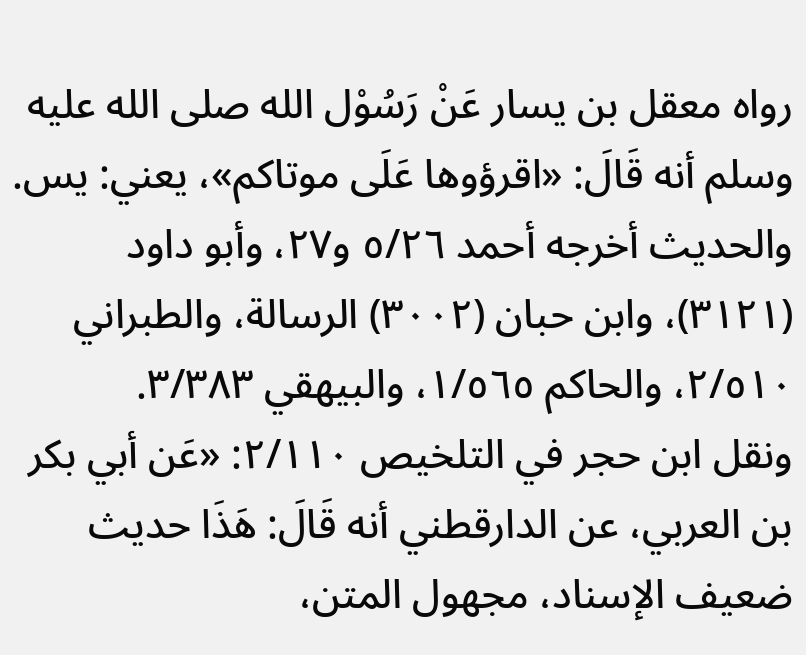رواه معقل بن يسار عَنْ رَسُوْل الله صلى الله عليه وسلم أنه قَالَ: «اقرؤوها عَلَى موتاكم»، يعني: يس.
والحديث أخرجه أحمد ٥/٢٦ و٢٧، وأبو داود (٣١٢١)، وابن حبان (٣٠٠٢) الرسالة، والطبراني ٢/٥١٠، والحاكم ١/٥٦٥، والبيهقي ٣/٣٨٣.
ونقل ابن حجر في التلخيص ٢/١١٠: «عَن أبي بكر بن العربي، عن الدارقطني أنه قَالَ: هَذَا حديث ضعيف الإسناد، مجهول المتن،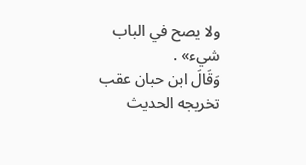ولا يصح في الباب شيء» .
وَقَالَ ابن حبان عقب تخريجه الحديث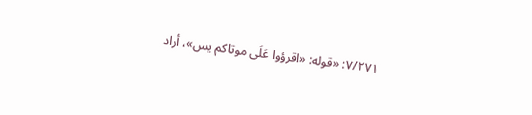٧/٢٧١: «قوله: «اقرؤوا عَلَى موتاكم يس»، أراد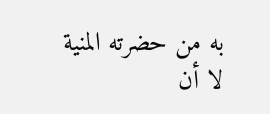به من حضرته المنية لا أن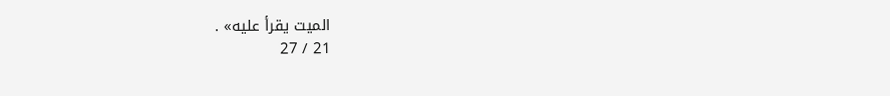الميت يقرأ عليه» .
21 / 27